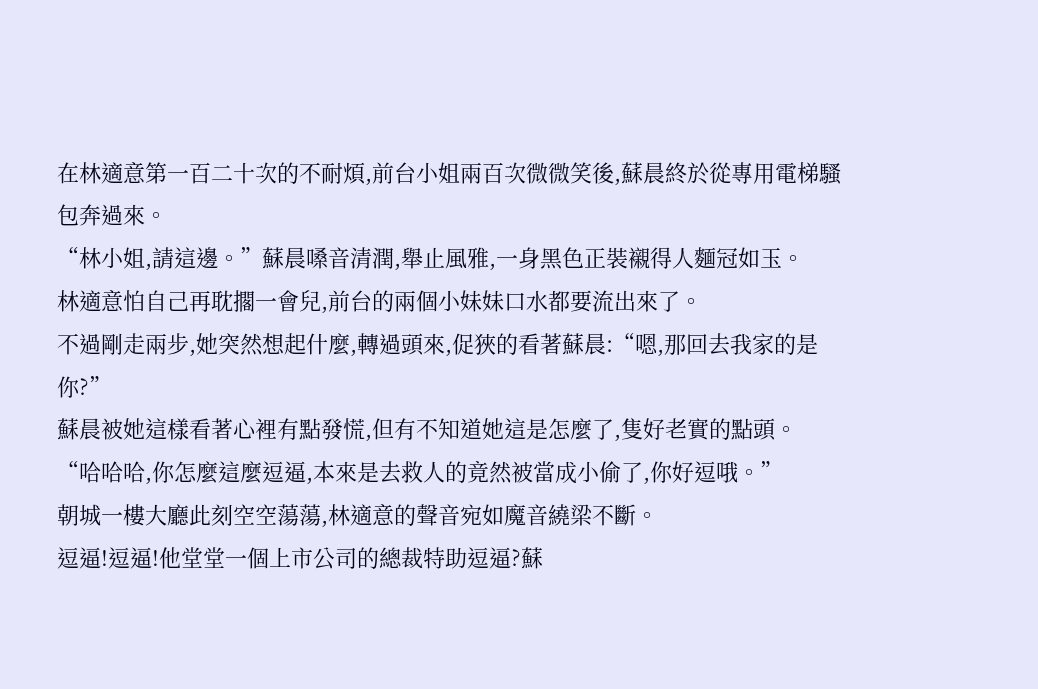在林適意第一百二十次的不耐煩,前台小姐兩百次微微笑後,蘇晨終於從專用電梯騷包奔過來。
“林小姐,請這邊。”蘇晨嗓音清潤,舉止風雅,一身黑色正裝襯得人麵冠如玉。
林適意怕自己再耽擱一會兒,前台的兩個小妹妹口水都要流出來了。
不過剛走兩步,她突然想起什麼,轉過頭來,促狹的看著蘇晨:“嗯,那回去我家的是你?”
蘇晨被她這樣看著心裡有點發慌,但有不知道她這是怎麼了,隻好老實的點頭。
“哈哈哈,你怎麼這麼逗逼,本來是去救人的竟然被當成小偷了,你好逗哦。”
朝城一樓大廳此刻空空蕩蕩,林適意的聲音宛如魔音繞梁不斷。
逗逼!逗逼!他堂堂一個上市公司的總裁特助逗逼?蘇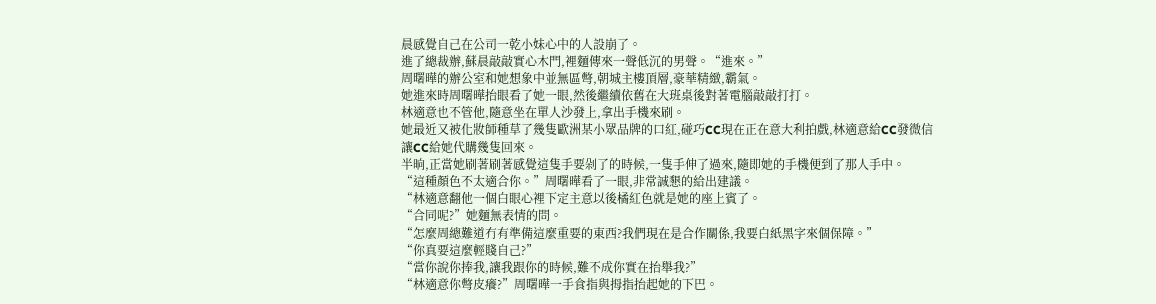晨感覺自己在公司一乾小妹心中的人設崩了。
進了總裁辦,蘇晨敲敲實心木門,裡麵傳來一聲低沉的男聲。“進來。”
周曙曄的辦公室和她想象中並無區彆,朝城主樓頂層,豪華精緻,霸氣。
她進來時周曙曄抬眼看了她一眼,然後繼續依舊在大班桌後對著電腦敲敲打打。
林適意也不管他,隨意坐在單人沙發上,拿出手機來刷。
她最近又被化妝師種草了幾隻歐洲某小眾品牌的口紅,碰巧CC現在正在意大利拍戲,林適意給CC發微信讓CC給她代購幾隻回來。
半晌,正當她刷著刷著感覺這隻手要剁了的時候,一隻手伸了過來,隨即她的手機便到了那人手中。
“這種顏色不太適合你。”周曙曄看了一眼,非常誠懇的給出建議。
“林適意翻他一個白眼心裡下定主意以後橘紅色就是她的座上賓了。
“合同呢?”她麵無表情的問。
“怎麼周總難道冇有準備這麼重要的東西?我們現在是合作關係,我要白紙黑字來個保障。”
“你真要這麼輕賤自己?”
“當你說你捧我,讓我跟你的時候,難不成你實在抬舉我?”
“林適意你彆皮癢?”周曙曄一手食指與拇指抬起她的下巴。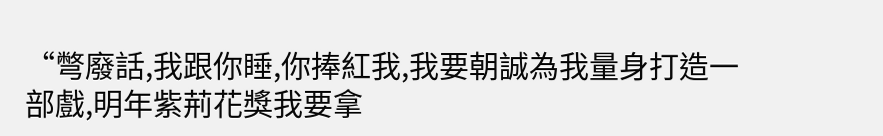“彆廢話,我跟你睡,你捧紅我,我要朝誠為我量身打造一部戲,明年紫荊花獎我要拿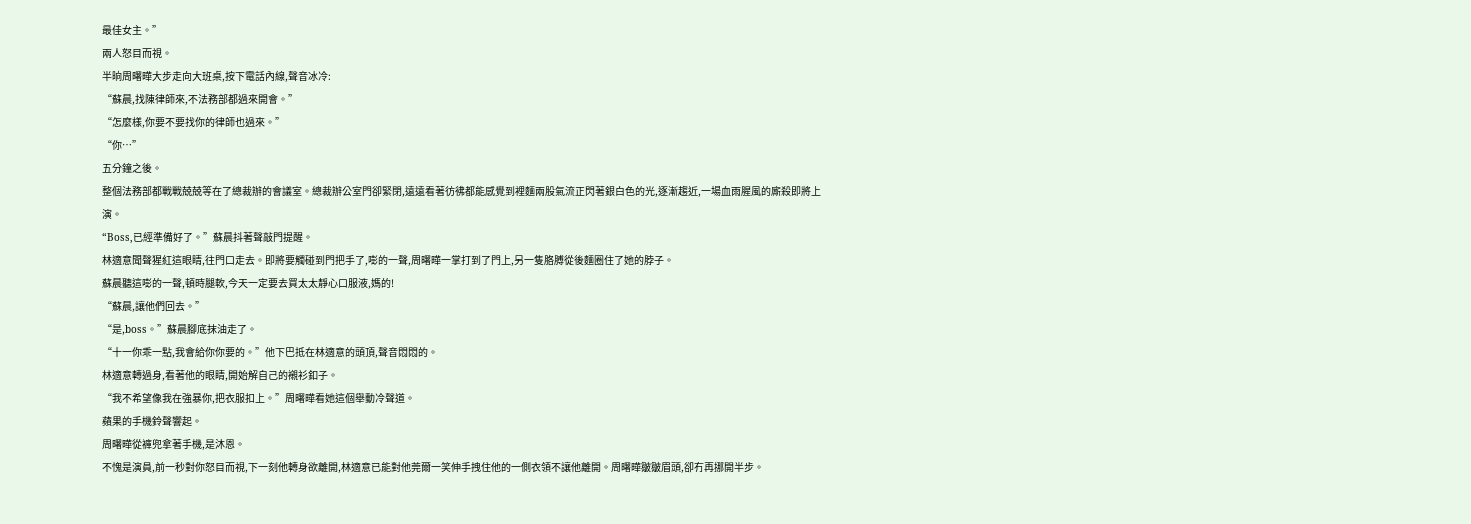最佳女主。”
兩人怒目而視。
半晌周曙曄大步走向大班桌,按下電話內線,聲音冰冷:
“蘇晨,找陳律師來,不法務部都過來開會。”
“怎麼樣,你要不要找你的律師也過來。”
“你…”
五分鐘之後。
整個法務部都戰戰兢兢等在了總裁辦的會議室。總裁辦公室門卻緊閉,遠遠看著彷彿都能感覺到裡麵兩股氣流正閃著銀白色的光,逐漸趨近,一場血雨腥風的廝殺即將上演。
“Boss,已經準備好了。”蘇晨抖著聲敲門提醒。
林適意聞聲猩紅這眼睛,往門口走去。即將要觸碰到門把手了,嘭的一聲,周曙曄一掌打到了門上,另一隻胳膊從後麵圈住了她的脖子。
蘇晨聽這嘭的一聲,頓時腿軟,今天一定要去買太太靜心口服液,媽的!
“蘇晨,讓他們回去。”
“是,boss。”蘇晨腳底抹油走了。
“十一你乖一點,我會給你你要的。”他下巴抵在林適意的頭頂,聲音悶悶的。
林適意轉過身,看著他的眼睛,開始解自己的襯衫釦子。
“我不希望像我在強暴你,把衣服扣上。”周曙曄看她這個舉動冷聲道。
蘋果的手機鈴聲響起。
周曙曄從褲兜拿著手機,是沐恩。
不愧是演員,前一秒對你怒目而視,下一刻他轉身欲離開,林適意已能對他莞爾一笑伸手拽住他的一側衣領不讓他離開。周曙曄皺皺眉頭,卻冇再挪開半步。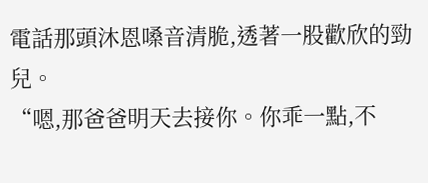電話那頭沐恩嗓音清脆,透著一股歡欣的勁兒。
“嗯,那爸爸明天去接你。你乖一點,不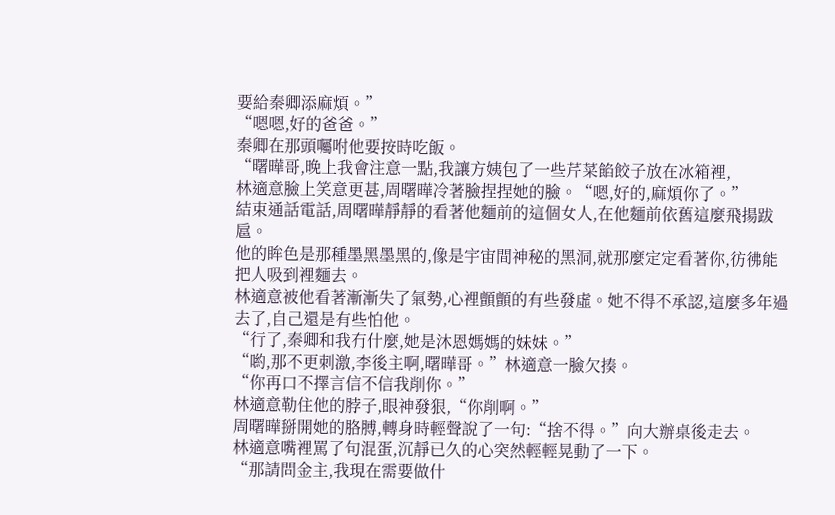要給秦卿添麻煩。”
“嗯嗯,好的爸爸。”
秦卿在那頭囑咐他要按時吃飯。
“曙曄哥,晚上我會注意一點,我讓方姨包了一些芹菜餡餃子放在冰箱裡,
林適意臉上笑意更甚,周曙曄冷著臉捏捏她的臉。“嗯,好的,麻煩你了。”
結束通話電話,周曙曄靜靜的看著他麵前的這個女人,在他麵前依舊這麼飛揚跋扈。
他的眸色是那種墨黑墨黑的,像是宇宙間神秘的黑洞,就那麼定定看著你,彷彿能把人吸到裡麵去。
林適意被他看著漸漸失了氣勢,心裡顫顫的有些發虛。她不得不承認,這麼多年過去了,自己還是有些怕他。
“行了,秦卿和我冇什麼,她是沐恩媽媽的妹妹。”
“喲,那不更刺激,李後主啊,曙曄哥。”林適意一臉欠揍。
“你再口不擇言信不信我削你。”
林適意勒住他的脖子,眼神發狠,“你削啊。”
周曙曄掰開她的胳膊,轉身時輕聲說了一句:“捨不得。”向大辦桌後走去。
林適意嘴裡罵了句混蛋,沉靜已久的心突然輕輕晃動了一下。
“那請問金主,我現在需要做什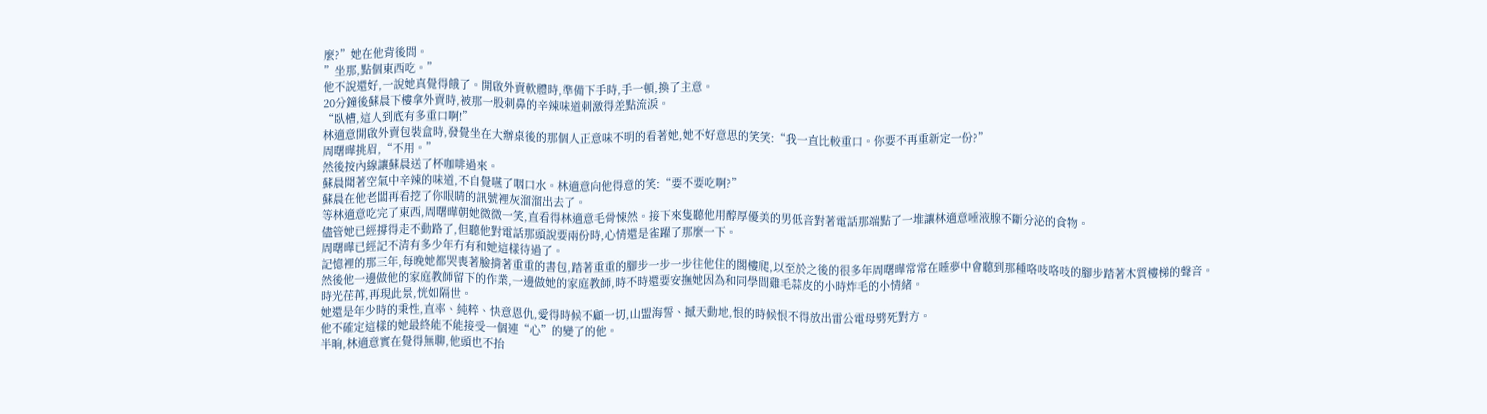麼?”她在他背後問。
”坐那,點個東西吃。”
他不說還好,一說她真覺得餓了。開啟外賣軟體時,準備下手時,手一頓,換了主意。
20分鐘後蘇晨下樓拿外賣時,被那一股刺鼻的辛辣味道刺激得差點流淚。
“臥槽,這人到底有多重口啊!”
林適意開啟外賣包裝盒時,發覺坐在大辦桌後的那個人正意味不明的看著她,她不好意思的笑笑:“我一直比較重口。你要不再重新定一份?”
周曙曄挑眉,“不用。”
然後按內線讓蘇晨送了杯咖啡過來。
蘇晨聞著空氣中辛辣的味道,不自覺嚥了咽口水。林適意向他得意的笑:“要不要吃啊?”
蘇晨在他老闆再看挖了你眼睛的訊號裡灰溜溜出去了。
等林適意吃完了東西,周曙曄朝她微微一笑,直看得林適意毛骨悚然。接下來隻聽他用醇厚優美的男低音對著電話那端點了一堆讓林適意唾液腺不斷分泌的食物。
儘管她已經撐得走不動路了,但聽他對電話那頭說要兩份時,心情還是雀躍了那麼一下。
周曙曄已經記不清有多少年冇有和她這樣待過了。
記憶裡的那三年,每晚她都哭喪著臉揹著重重的書包,踏著重重的腳步一步一步往他住的閣樓爬,以至於之後的很多年周曙曄常常在睡夢中會聽到那種咯吱咯吱的腳步踏著木質樓梯的聲音。
然後他一邊做他的家庭教師留下的作業,一邊做她的家庭教師,時不時還要安撫她因為和同學間雞毛蒜皮的小時炸毛的小情緒。
時光荏苒,再現此景,恍如隔世。
她還是年少時的秉性,直率、純粹、快意恩仇,愛得時候不顧一切,山盟海誓、撼天動地,恨的時候恨不得放出雷公電母劈死對方。
他不確定這樣的她最終能不能接受一個連“心”的變了的他。
半晌,林適意實在覺得無聊,他頭也不抬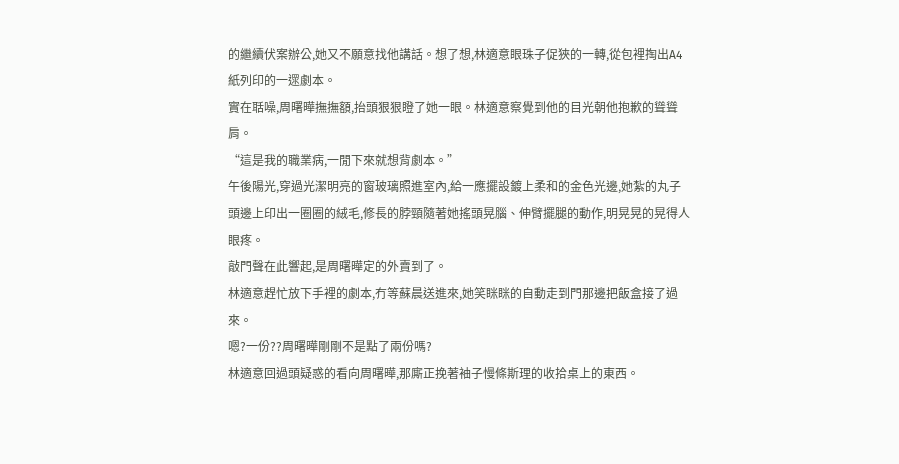的繼續伏案辦公,她又不願意找他講話。想了想,林適意眼珠子促狹的一轉,從包裡掏出A4紙列印的一遝劇本。
實在聒噪,周曙曄撫撫額,抬頭狠狠瞪了她一眼。林適意察覺到他的目光朝他抱歉的聳聳肩。
“這是我的職業病,一閒下來就想背劇本。”
午後陽光,穿過光潔明亮的窗玻璃照進室內,給一應擺設鍍上柔和的金色光邊,她紮的丸子頭邊上印出一圈圈的絨毛,修長的脖頸隨著她搖頭晃腦、伸臂擺腿的動作,明晃晃的晃得人眼疼。
敲門聲在此響起,是周曙曄定的外賣到了。
林適意趕忙放下手裡的劇本,冇等蘇晨送進來,她笑眯眯的自動走到門那邊把飯盒接了過來。
嗯?一份??周曙曄剛剛不是點了兩份嗎?
林適意回過頭疑惑的看向周曙曄,那廝正挽著袖子慢條斯理的收拾桌上的東西。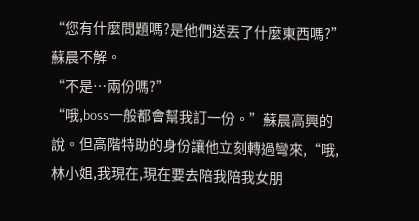“您有什麼問題嗎?是他們送丟了什麼東西嗎?”蘇晨不解。
“不是…兩份嗎?”
“哦,boss一般都會幫我訂一份。”蘇晨高興的說。但高階特助的身份讓他立刻轉過彎來,“哦,林小姐,我現在,現在要去陪我陪我女朋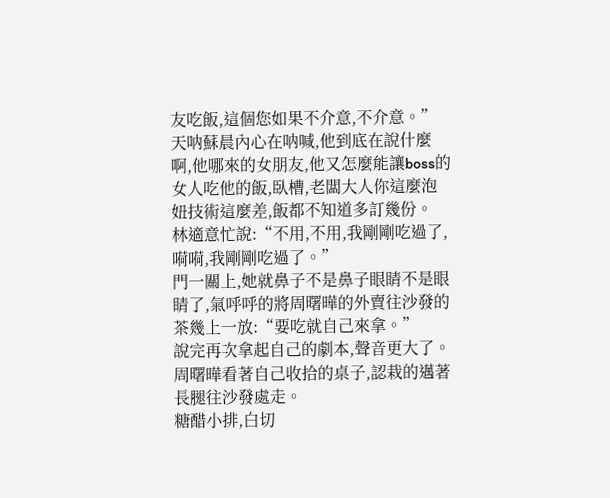友吃飯,這個您如果不介意,不介意。”天呐蘇晨內心在呐喊,他到底在說什麼啊,他哪來的女朋友,他又怎麼能讓boss的女人吃他的飯,臥槽,老闆大人你這麼泡妞技術這麼差,飯都不知道多訂幾份。
林適意忙說:“不用,不用,我剛剛吃過了,嗬嗬,我剛剛吃過了。”
門一關上,她就鼻子不是鼻子眼睛不是眼睛了,氣呼呼的將周曙曄的外賣往沙發的茶幾上一放:“要吃就自己來拿。”
說完再次拿起自己的劇本,聲音更大了。
周曙曄看著自己收拾的桌子,認栽的邁著長腿往沙發處走。
糖醋小排,白切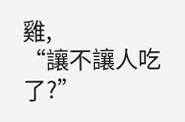雞,
“讓不讓人吃了?”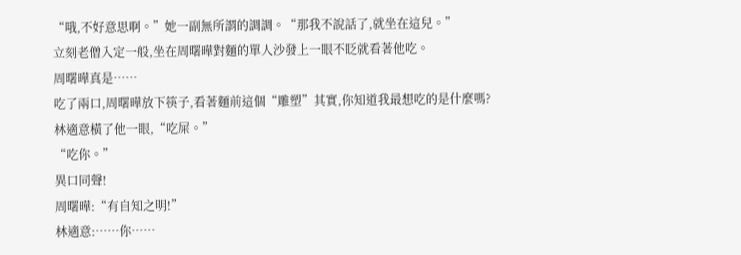“哦,不好意思啊。”她一副無所謂的調調。“那我不說話了,就坐在這兒。”
立刻老僧入定一般,坐在周曙曄對麵的單人沙發上一眼不眨就看著他吃。
周曙曄真是……
吃了兩口,周曙曄放下筷子,看著麵前這個“雕塑”其實,你知道我最想吃的是什麼嗎?
林適意橫了他一眼,“吃屎。”
“吃你。”
異口同聲!
周曙曄:“有自知之明!”
林適意:……你……